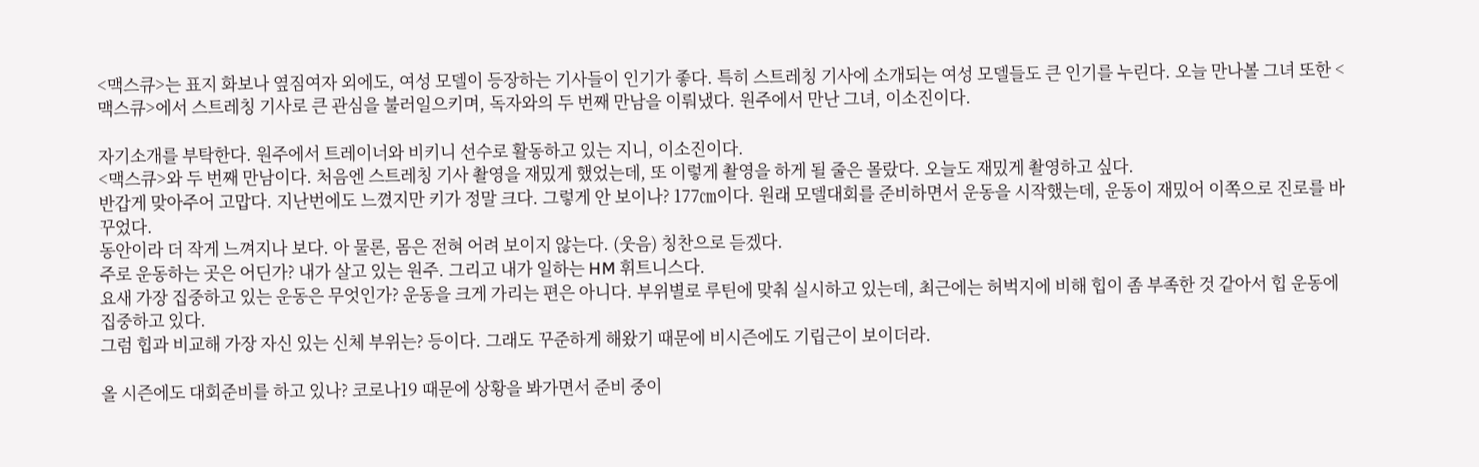<맥스큐>는 표지 화보나 옆짐여자 외에도, 여성 모델이 등장하는 기사들이 인기가 좋다. 특히 스트레칭 기사에 소개되는 여성 모델들도 큰 인기를 누린다. 오늘 만나볼 그녀 또한 <맥스큐>에서 스트레칭 기사로 큰 관심을 불러일으키며, 독자와의 두 번째 만남을 이뤄냈다. 원주에서 만난 그녀, 이소진이다.

자기소개를 부탁한다. 원주에서 트레이너와 비키니 선수로 활동하고 있는 지니, 이소진이다.
<맥스큐>와 두 번째 만남이다. 처음엔 스트레칭 기사 촬영을 재밌게 했었는데, 또 이렇게 촬영을 하게 될 줄은 몰랐다. 오늘도 재밌게 촬영하고 싶다.
반갑게 맞아주어 고맙다. 지난번에도 느꼈지만 키가 정말 크다. 그렇게 안 보이나? 177㎝이다. 원래 모델대회를 준비하면서 운동을 시작했는데, 운동이 재밌어 이쪽으로 진로를 바꾸었다.
동안이라 더 작게 느껴지나 보다. 아 물론, 몸은 전혀 어려 보이지 않는다. (웃음) 칭찬으로 듣겠다.
주로 운동하는 곳은 어딘가? 내가 살고 있는 원주. 그리고 내가 일하는 HM 휘트니스다.
요새 가장 집중하고 있는 운동은 무엇인가? 운동을 크게 가리는 편은 아니다. 부위별로 루틴에 맞춰 실시하고 있는데, 최근에는 허벅지에 비해 힙이 좀 부족한 것 같아서 힙 운동에 집중하고 있다.
그럼 힙과 비교해 가장 자신 있는 신체 부위는? 등이다. 그래도 꾸준하게 해왔기 때문에 비시즌에도 기립근이 보이더라.

올 시즌에도 대회준비를 하고 있나? 코로나19 때문에 상황을 봐가면서 준비 중이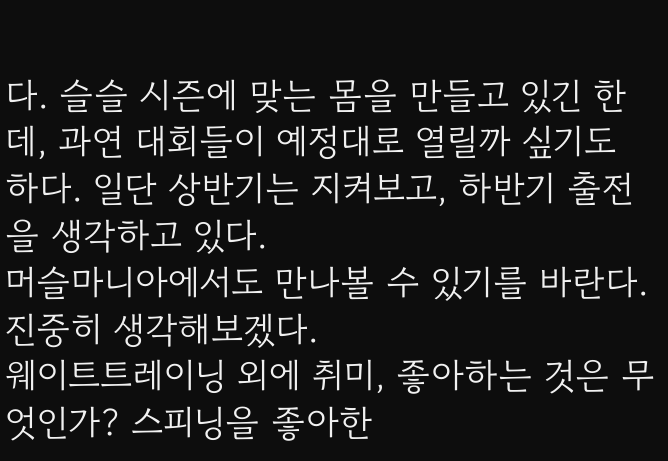다. 슬슬 시즌에 맞는 몸을 만들고 있긴 한데, 과연 대회들이 예정대로 열릴까 싶기도 하다. 일단 상반기는 지켜보고, 하반기 출전을 생각하고 있다.
머슬마니아에서도 만나볼 수 있기를 바란다. 진중히 생각해보겠다.
웨이트트레이닝 외에 취미, 좋아하는 것은 무엇인가? 스피닝을 좋아한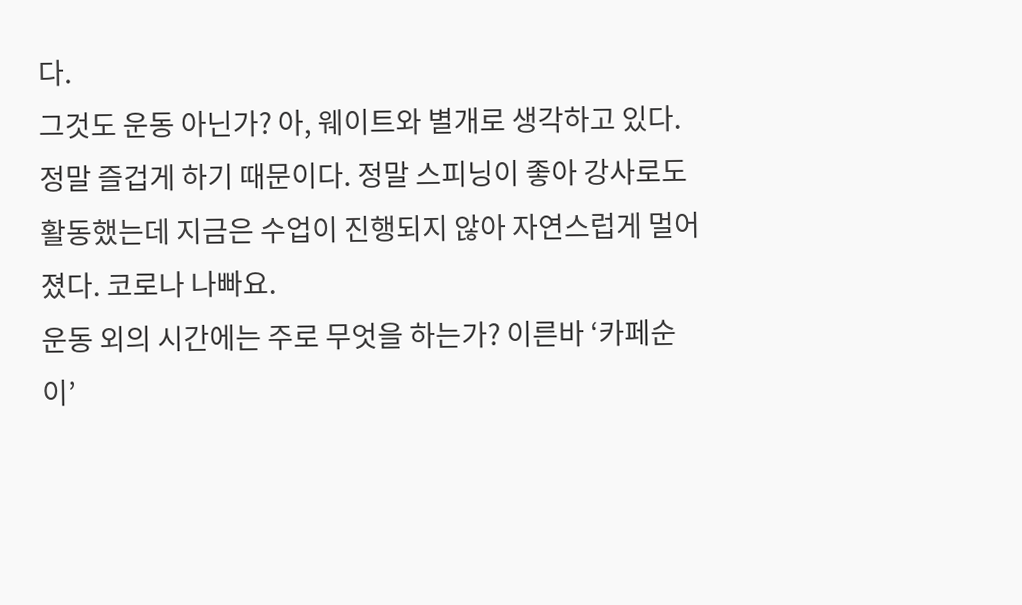다.
그것도 운동 아닌가? 아, 웨이트와 별개로 생각하고 있다. 정말 즐겁게 하기 때문이다. 정말 스피닝이 좋아 강사로도 활동했는데 지금은 수업이 진행되지 않아 자연스럽게 멀어졌다. 코로나 나빠요.
운동 외의 시간에는 주로 무엇을 하는가? 이른바 ‘카페순이’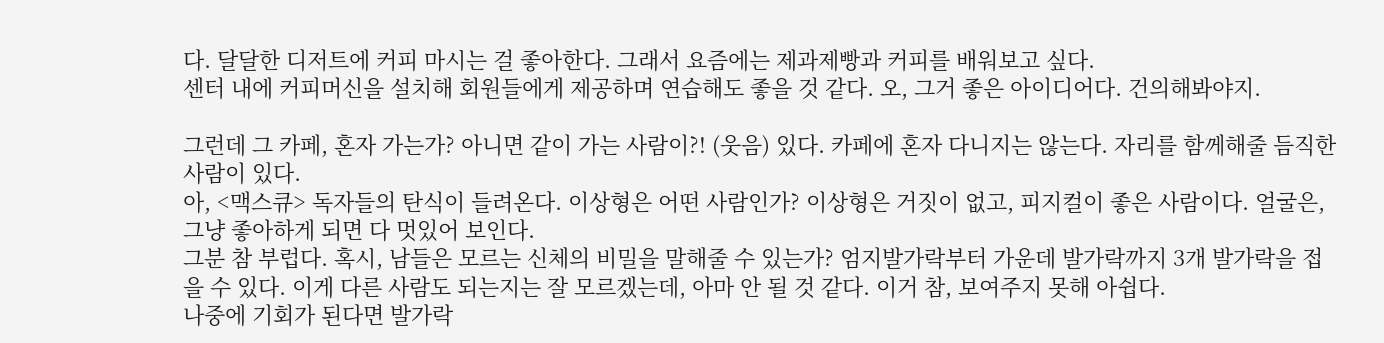다. 달달한 디저트에 커피 마시는 걸 좋아한다. 그래서 요즘에는 제과제빵과 커피를 배워보고 싶다.
센터 내에 커피머신을 설치해 회원들에게 제공하며 연습해도 좋을 것 같다. 오, 그거 좋은 아이디어다. 건의해봐야지.

그런데 그 카페, 혼자 가는가? 아니면 같이 가는 사람이?! (웃음) 있다. 카페에 혼자 다니지는 않는다. 자리를 함께해줄 듬직한 사람이 있다.
아, <맥스큐> 독자들의 탄식이 들려온다. 이상형은 어떤 사람인가? 이상형은 거짓이 없고, 피지컬이 좋은 사람이다. 얼굴은, 그냥 좋아하게 되면 다 멋있어 보인다.
그분 참 부럽다. 혹시, 남들은 모르는 신체의 비밀을 말해줄 수 있는가? 엄지발가락부터 가운데 발가락까지 3개 발가락을 접을 수 있다. 이게 다른 사람도 되는지는 잘 모르겠는데, 아마 안 될 것 같다. 이거 참, 보여주지 못해 아쉽다.
나중에 기회가 된다면 발가락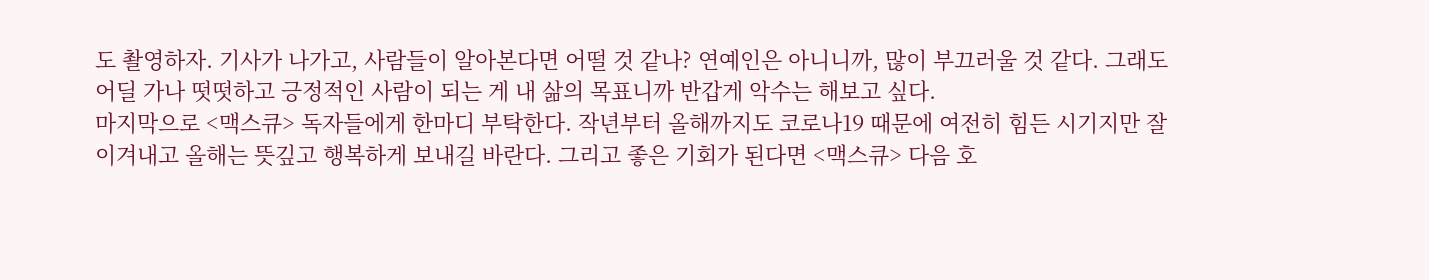도 촬영하자. 기사가 나가고, 사람들이 알아본다면 어떨 것 같나? 연예인은 아니니까, 많이 부끄러울 것 같다. 그래도 어딜 가나 떳떳하고 긍정적인 사람이 되는 게 내 삶의 목표니까 반갑게 악수는 해보고 싶다.
마지막으로 <맥스큐> 독자들에게 한마디 부탁한다. 작년부터 올해까지도 코로나19 때문에 여전히 힘든 시기지만 잘 이겨내고 올해는 뜻깊고 행복하게 보내길 바란다. 그리고 좋은 기회가 된다면 <맥스큐> 다음 호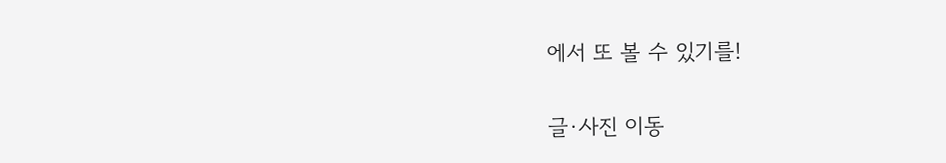에서 또 볼 수 있기를!

글·사진 이동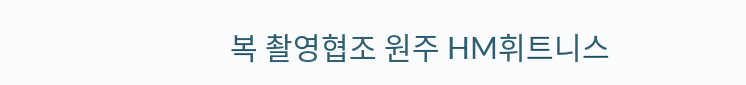복 촬영협조 원주 HM휘트니스